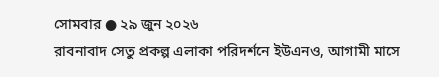সোমবার ● ২৯ জুন ২০২৬
রাবনাবাদ সেতু প্রকল্প এলাকা পরিদর্শনে ইউএনও, আগামী মাসে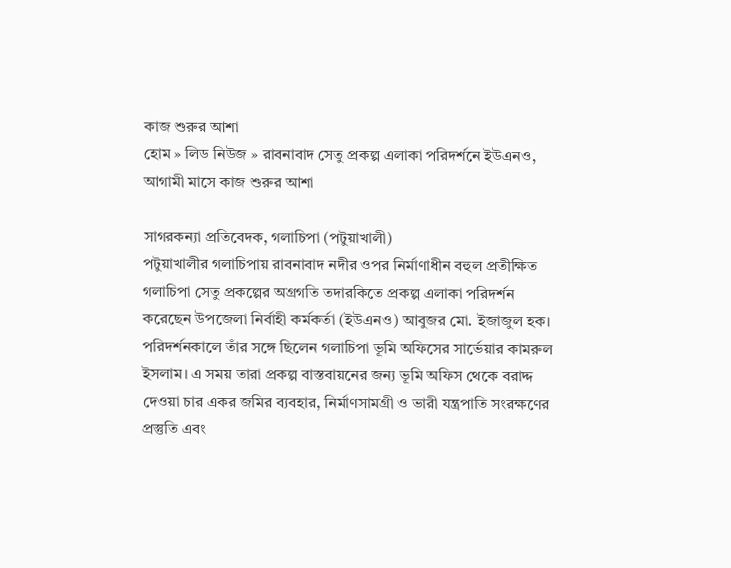কাজ শুরুর আশা
হোম » লিড নিউজ » রাবনাবাদ সেতু প্রকল্প এলাকা পরিদর্শনে ইউএনও, আগামী মাসে কাজ শুরুর আশা

সাগরকন্যা প্রতিবেদক, গলাচিপা (পটুয়াখালী)
পটুয়াখালীর গলাচিপায় রাবনাবাদ নদীর ওপর নির্মাণাধীন বহুল প্রতীক্ষিত গলাচিপা সেতু প্রকল্পের অগ্রগতি তদারকিতে প্রকল্প এলাকা পরিদর্শন করেছেন উপজেলা নির্বাহী কর্মকর্তা (ইউএনও) আবুজর মো. ইজাজুল হক।
পরিদর্শনকালে তাঁর সঙ্গে ছিলেন গলাচিপা ভূমি অফিসের সার্ভেয়ার কামরুল ইসলাম। এ সময় তারা প্রকল্প বাস্তবায়নের জন্য ভূমি অফিস থেকে বরাদ্দ দেওয়া চার একর জমির ব্যবহার, নির্মাণসামগ্রী ও ভারী যন্ত্রপাতি সংরক্ষণের প্রস্তুতি এবং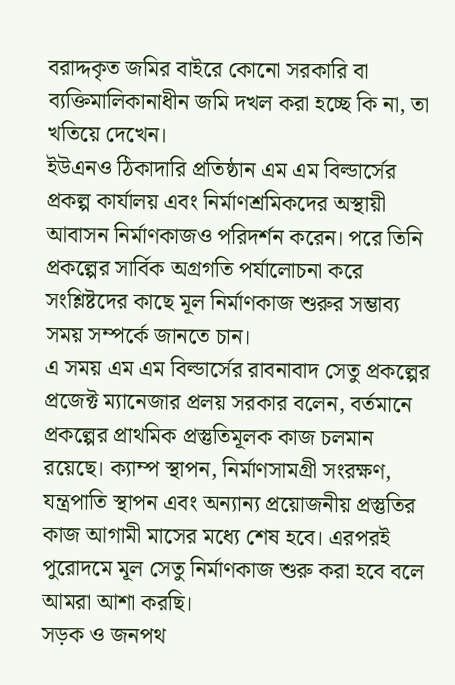বরাদ্দকৃত জমির বাইরে কোনো সরকারি বা ব্যক্তিমালিকানাধীন জমি দখল করা হচ্ছে কি না, তা খতিয়ে দেখেন।
ইউএনও ঠিকাদারি প্রতিষ্ঠান এম এম বিল্ডার্সের প্রকল্প কার্যালয় এবং নির্মাণশ্রমিকদের অস্থায়ী আবাসন নির্মাণকাজও পরিদর্শন করেন। পরে তিনি প্রকল্পের সার্বিক অগ্রগতি পর্যালোচনা করে সংশ্লিষ্টদের কাছে মূল নির্মাণকাজ শুরুর সম্ভাব্য সময় সম্পর্কে জানতে চান।
এ সময় এম এম বিল্ডার্সের রাবনাবাদ সেতু প্রকল্পের প্রজেক্ট ম্যানেজার প্রলয় সরকার বলেন, বর্তমানে প্রকল্পের প্রাথমিক প্রস্তুতিমূলক কাজ চলমান রয়েছে। ক্যাম্প স্থাপন, নির্মাণসামগ্রী সংরক্ষণ, যন্ত্রপাতি স্থাপন এবং অন্যান্য প্রয়োজনীয় প্রস্তুতির কাজ আগামী মাসের মধ্যে শেষ হবে। এরপরই পুরোদমে মূল সেতু নির্মাণকাজ শুরু করা হবে বলে আমরা আশা করছি।
সড়ক ও জনপথ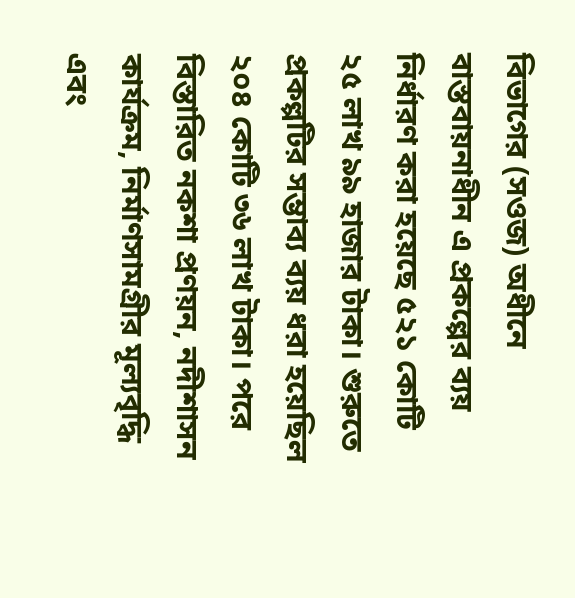বিভাগের (সওজ) অধীনে বাস্তবায়নাধীন এ প্রকল্পের ব্যয় নির্ধারণ করা হয়েছে ৫২১ কোটি ২৫ লাখ ৯৯ হাজার টাকা। শুরুতে প্রকল্পটির সম্ভাব্য ব্যয় ধরা হয়েছিল ২০৪ কোটি ৩৬ লাখ টাকা। পরে বিস্তারিত নকশা প্রণয়ন, নদীশাসন কার্যক্রম, নির্মাণসামগ্রীর মূল্যবৃদ্ধি এবং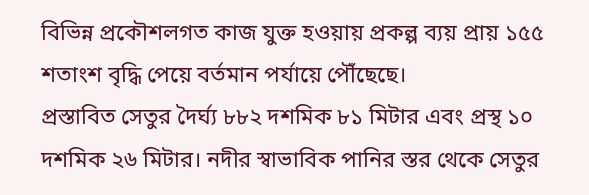বিভিন্ন প্রকৌশলগত কাজ যুক্ত হওয়ায় প্রকল্প ব্যয় প্রায় ১৫৫ শতাংশ বৃদ্ধি পেয়ে বর্তমান পর্যায়ে পৌঁছেছে।
প্রস্তাবিত সেতুর দৈর্ঘ্য ৮৮২ দশমিক ৮১ মিটার এবং প্রস্থ ১০ দশমিক ২৬ মিটার। নদীর স্বাভাবিক পানির স্তর থেকে সেতুর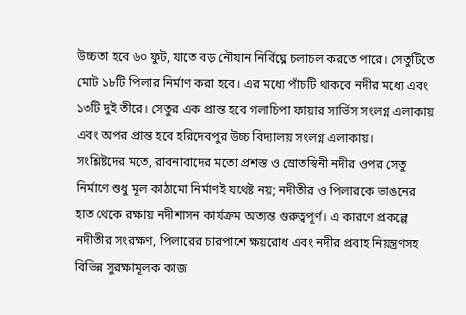উচ্চতা হবে ৬০ ফুট, যাতে বড় নৌযান নির্বিঘ্নে চলাচল করতে পারে। সেতুটিতে মোট ১৮টি পিলার নির্মাণ করা হবে। এর মধ্যে পাঁচটি থাকবে নদীর মধ্যে এবং ১৩টি দুই তীরে। সেতুর এক প্রান্ত হবে গলাচিপা ফায়ার সার্ভিস সংলগ্ন এলাকায় এবং অপর প্রান্ত হবে হরিদেবপুর উচ্চ বিদ্যালয় সংলগ্ন এলাকায়।
সংশ্লিষ্টদের মতে, রাবনাবাদের মতো প্রশস্ত ও স্রোতস্বিনী নদীর ওপর সেতু নির্মাণে শুধু মূল কাঠামো নির্মাণই যথেষ্ট নয়; নদীতীর ও পিলারকে ভাঙনের হাত থেকে রক্ষায় নদীশাসন কার্যক্রম অত্যন্ত গুরুত্বপূর্ণ। এ কারণে প্রকল্পে নদীতীর সংরক্ষণ, পিলারের চারপাশে ক্ষয়রোধ এবং নদীর প্রবাহ নিয়ন্ত্রণসহ বিভিন্ন সুরক্ষামূলক কাজ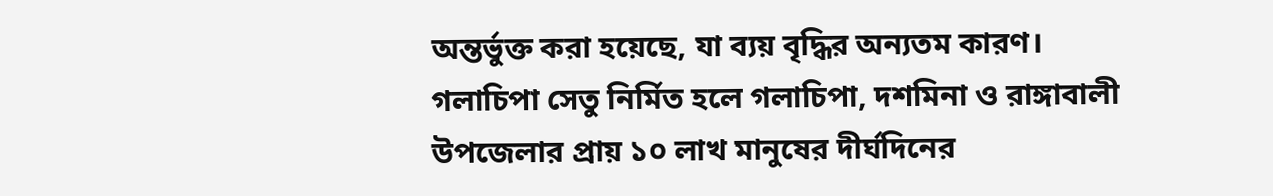অন্তর্ভুক্ত করা হয়েছে, যা ব্যয় বৃদ্ধির অন্যতম কারণ।
গলাচিপা সেতু নির্মিত হলে গলাচিপা, দশমিনা ও রাঙ্গাবালী উপজেলার প্রায় ১০ লাখ মানুষের দীর্ঘদিনের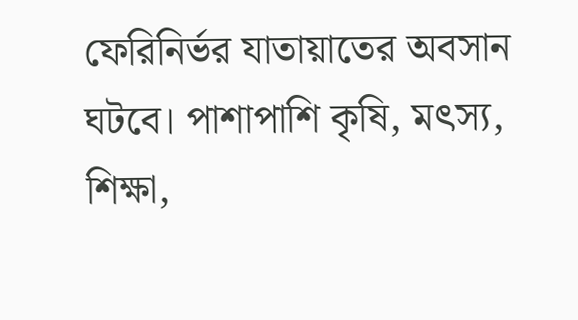ফেরিনির্ভর যাতায়াতের অবসান ঘটবে। পাশাপাশি কৃষি, মৎস্য, শিক্ষা,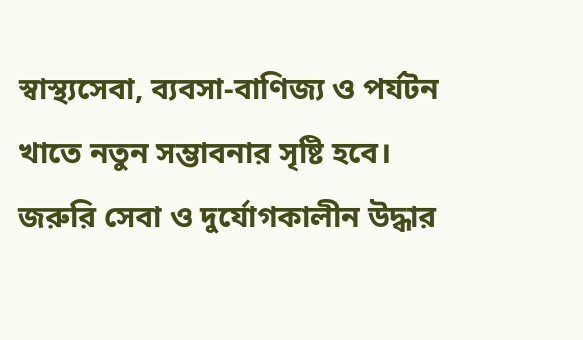স্বাস্থ্যসেবা, ব্যবসা-বাণিজ্য ও পর্যটন খাতে নতুন সম্ভাবনার সৃষ্টি হবে। জরুরি সেবা ও দুর্যোগকালীন উদ্ধার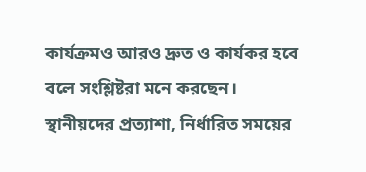কার্যক্রমও আরও দ্রুত ও কার্যকর হবে বলে সংশ্লিষ্টরা মনে করছেন।
স্থানীয়দের প্রত্যাশা, নির্ধারিত সময়ের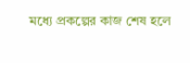মধ্যে প্রকল্পের কাজ শেষ হলে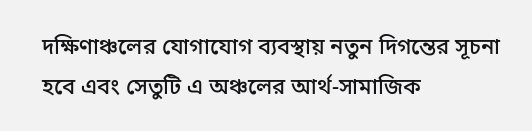দক্ষিণাঞ্চলের যোগাযোগ ব্যবস্থায় নতুন দিগন্তের সূচনা হবে এবং সেতুটি এ অঞ্চলের আর্থ-সামাজিক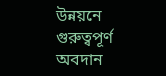উন্নয়নে গুরুত্বপূর্ণ অবদান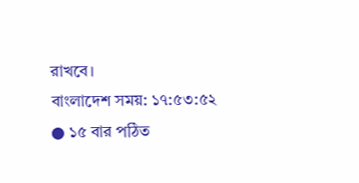রাখবে।
বাংলাদেশ সময়: ১৭:৫৩:৫২ ● ১৫ বার পঠিত